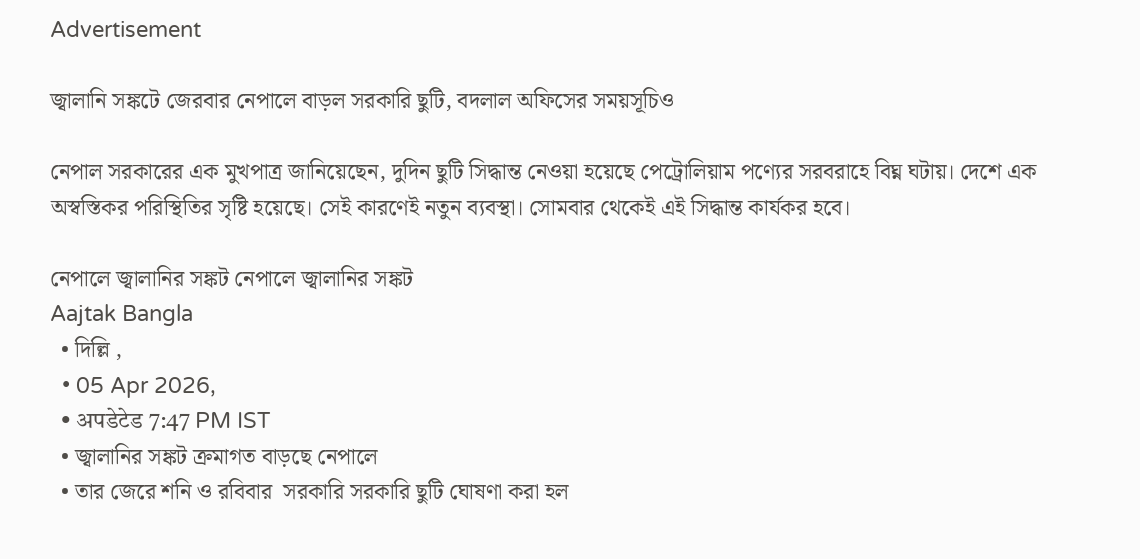Advertisement

জ্বালানি সঙ্কটে জেরবার নেপালে বাড়ল সরকারি ছুটি, বদলাল অফিসের সময়সূচিও

নেপাল সরকারের এক মুখপাত্র জানিয়েছেন, দুদিন ছুটি সিদ্ধান্ত নেওয়া হয়েছে পেট্রোলিয়াম পণ্যের সরবরাহে বিঘ্ন ঘটায়। দেশে এক অস্বস্তিকর পরিস্থিতির সৃষ্টি হয়েছে। সেই কারণেই নতুন ব্যবস্থা। সোমবার থেকেই এই সিদ্ধান্ত কার্যকর হবে।

নেপালে জ্বালানির সঙ্কট নেপালে জ্বালানির সঙ্কট
Aajtak Bangla
  • দিল্লি ,
  • 05 Apr 2026,
  • अपडेटेड 7:47 PM IST
  • জ্বালানির সঙ্কট ক্রমাগত বাড়ছে নেপালে
  • তার জেরে শনি ও রবিবার  সরকারি সরকারি ছুটি ঘোষণা করা হল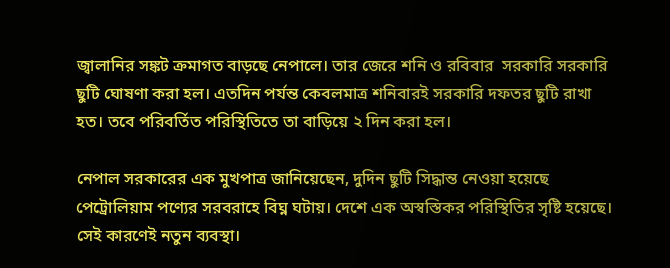জ্বালানির সঙ্কট ক্রমাগত বাড়ছে নেপালে। তার জেরে শনি ও রবিবার  সরকারি সরকারি ছুটি ঘোষণা করা হল। এতদিন পর্যন্ত কেবলমাত্র শনিবারই সরকারি দফতর ছুটি রাখা হত। তবে পরিবর্তিত পরিস্থিতিতে তা বাড়িয়ে ২ দিন করা হল।

নেপাল সরকারের এক মুখপাত্র জানিয়েছেন, দুদিন ছুটি সিদ্ধান্ত নেওয়া হয়েছে পেট্রোলিয়াম পণ্যের সরবরাহে বিঘ্ন ঘটায়। দেশে এক অস্বস্তিকর পরিস্থিতির সৃষ্টি হয়েছে। সেই কারণেই নতুন ব্যবস্থা।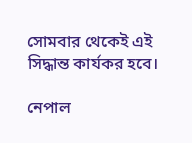সোমবার থেকেই এই সিদ্ধান্ত কার্যকর হবে।

নেপাল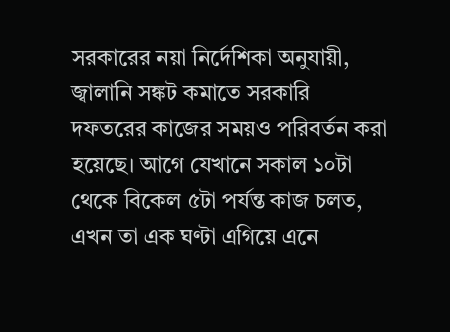সরকারের নয়া নির্দেশিকা অনুযায়ী, জ্বালানি সঙ্কট কমাতে সরকারি দফতরের কাজের সময়ও পরিবর্তন করা হয়েছে। আগে যেখানে সকাল ১০টা থেকে বিকেল ৫টা পর্যন্ত কাজ চলত, এখন তা এক ঘণ্টা এগিয়ে এনে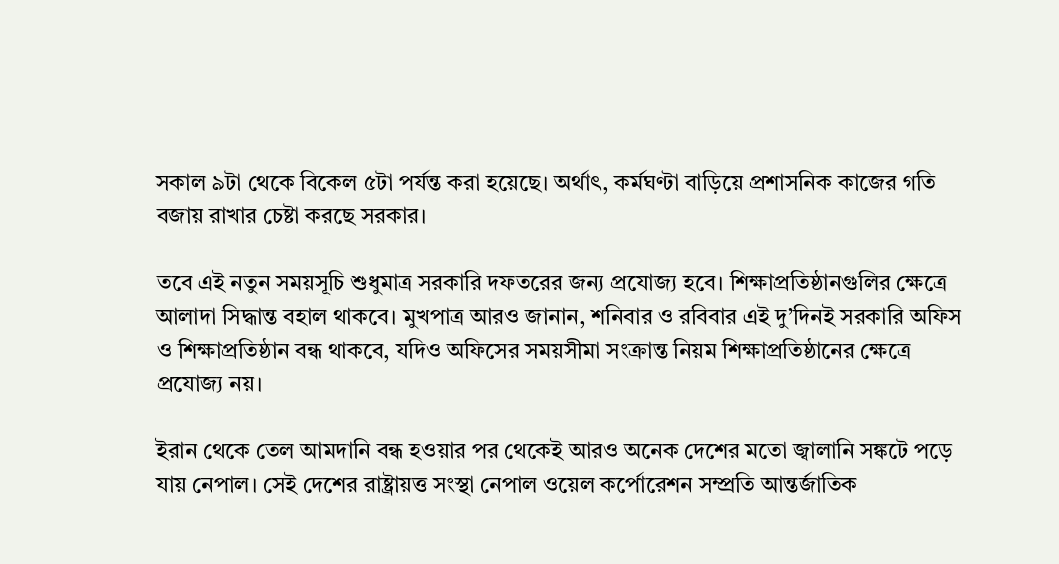সকাল ৯টা থেকে বিকেল ৫টা পর্যন্ত করা হয়েছে। অর্থাৎ, কর্মঘণ্টা বাড়িয়ে প্রশাসনিক কাজের গতি বজায় রাখার চেষ্টা করছে সরকার।

তবে এই নতুন সময়সূচি শুধুমাত্র সরকারি দফতরের জন্য প্রযোজ্য হবে। শিক্ষাপ্রতিষ্ঠানগুলির ক্ষেত্রে আলাদা সিদ্ধান্ত বহাল থাকবে। মুখপাত্র আরও জানান, শনিবার ও রবিবার এই দু’দিনই সরকারি অফিস ও শিক্ষাপ্রতিষ্ঠান বন্ধ থাকবে, যদিও অফিসের সময়সীমা সংক্রান্ত নিয়ম শিক্ষাপ্রতিষ্ঠানের ক্ষেত্রে প্রযোজ্য নয়।

ইরান থেকে তেল আমদানি বন্ধ হওয়ার পর থেকেই আরও অনেক দেশের মতো জ্বালানি সঙ্কটে পড়ে যায় নেপাল। সেই দেশের রাষ্ট্রায়ত্ত সংস্থা নেপাল ওয়েল কর্পোরেশন সম্প্রতি আন্তর্জাতিক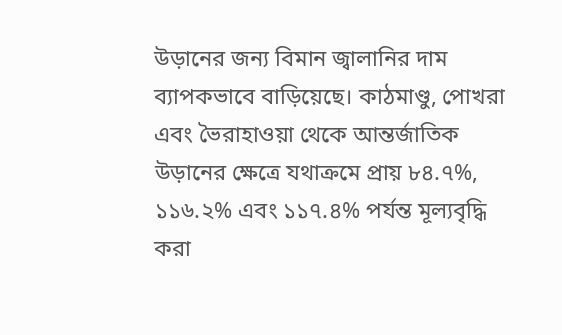উড়ানের জন্য বিমান জ্বালানির দাম ব্যাপকভাবে বাড়িয়েছে। কাঠমাণ্ডু, পোখরা এবং ভৈরাহাওয়া থেকে আন্তর্জাতিক উড়ানের ক্ষেত্রে যথাক্রমে প্রায় ৮৪.৭%, ১১৬.২% এবং ১১৭.৪% পর্যন্ত মূল্যবৃদ্ধি করা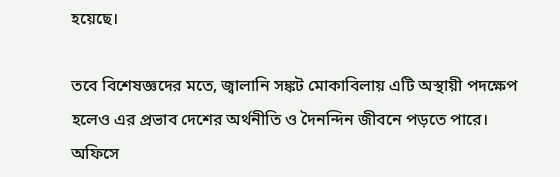হয়েছে।

তবে বিশেষজ্ঞদের মতে, জ্বালানি সঙ্কট মোকাবিলায় এটি অস্থায়ী পদক্ষেপ হলেও এর প্রভাব দেশের অর্থনীতি ও দৈনন্দিন জীবনে পড়তে পারে। অফিসে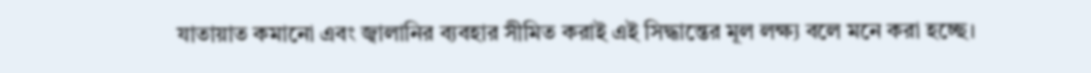যাতায়াত কমানো এবং জ্বালানির ব্যবহার সীমিত করাই এই সিদ্ধান্তের মূল লক্ষ্য বলে মনে করা হচ্ছে।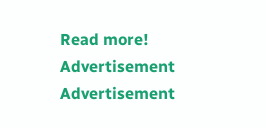Read more!
Advertisement
Advertisement